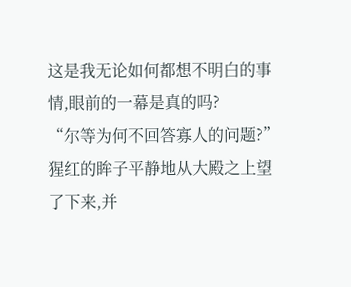这是我无论如何都想不明白的事情,眼前的一幕是真的吗?
“尔等为何不回答寡人的问题?”
猩红的眸子平静地从大殿之上望了下来,并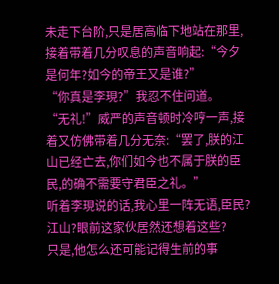未走下台阶,只是居高临下地站在那里,接着带着几分叹息的声音响起:“今夕是何年?如今的帝王又是谁?”
“你真是李現?”我忍不住问道。
“无礼!”威严的声音顿时冷哼一声,接着又仿佛带着几分无奈:“罢了,朕的江山已经亡去,你们如今也不属于朕的臣民,的确不需要守君臣之礼。”
听着李現说的话,我心里一阵无语,臣民?江山?眼前这家伙居然还想着这些?
只是,他怎么还可能记得生前的事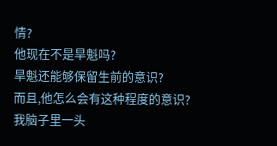情?
他现在不是旱魁吗?
旱魁还能够保留生前的意识?
而且,他怎么会有这种程度的意识?
我脑子里一头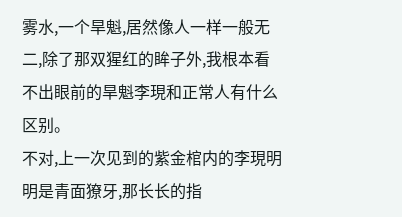雾水,一个旱魁,居然像人一样一般无二,除了那双猩红的眸子外,我根本看不出眼前的旱魁李現和正常人有什么区别。
不对,上一次见到的紫金棺内的李現明明是青面獠牙,那长长的指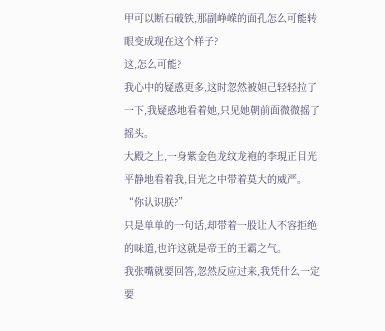甲可以断石破铁,那副峥嵘的面孔怎么可能转眼变成现在这个样子?
这,怎么可能?
我心中的疑惑更多,这时忽然被妲己轻轻拉了一下,我疑惑地看着她,只见她朝前面微微摇了摇头。
大殿之上,一身紫金色龙纹龙袍的李現正目光平静地看着我,目光之中带着莫大的威严。
“你认识朕?”
只是单单的一句话,却带着一股让人不容拒绝的味道,也许这就是帝王的王霸之气。
我张嘴就要回答,忽然反应过来,我凭什么一定要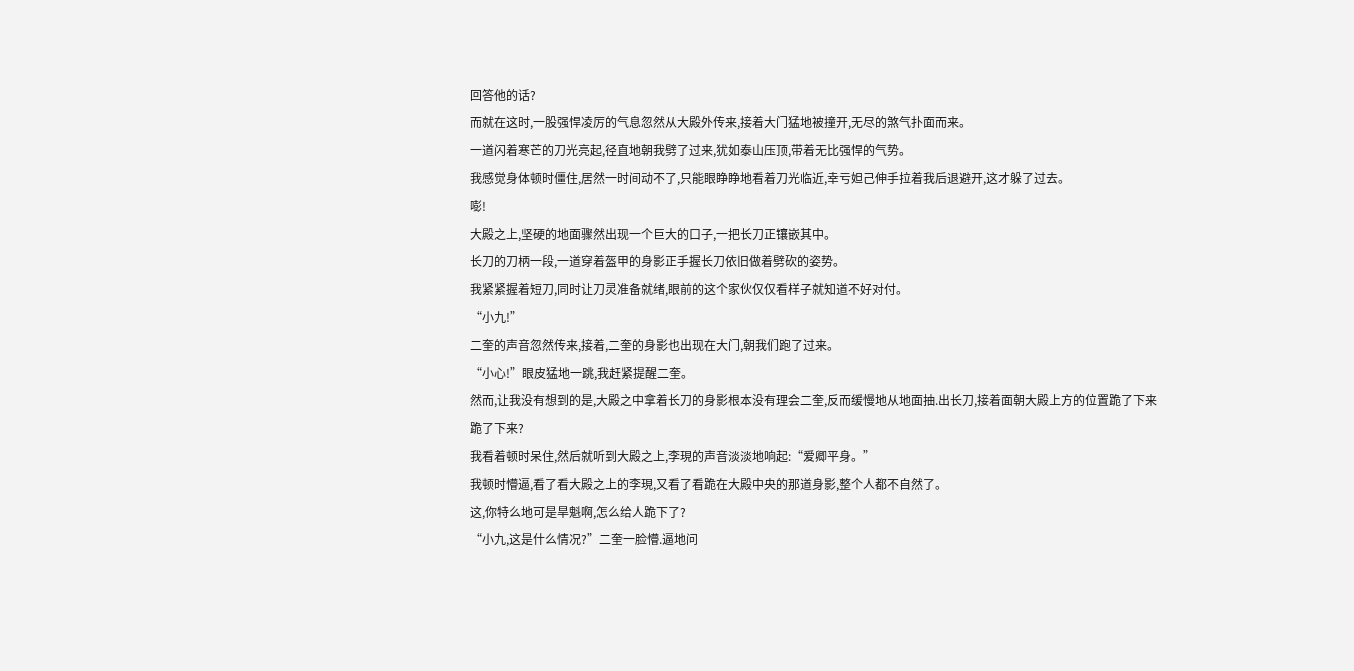回答他的话?
而就在这时,一股强悍凌厉的气息忽然从大殿外传来,接着大门猛地被撞开,无尽的煞气扑面而来。
一道闪着寒芒的刀光亮起,径直地朝我劈了过来,犹如泰山压顶,带着无比强悍的气势。
我感觉身体顿时僵住,居然一时间动不了,只能眼睁睁地看着刀光临近,幸亏妲己伸手拉着我后退避开,这才躲了过去。
嘭!
大殿之上,坚硬的地面骤然出现一个巨大的口子,一把长刀正镶嵌其中。
长刀的刀柄一段,一道穿着盔甲的身影正手握长刀依旧做着劈砍的姿势。
我紧紧握着短刀,同时让刀灵准备就绪,眼前的这个家伙仅仅看样子就知道不好对付。
“小九!”
二奎的声音忽然传来,接着,二奎的身影也出现在大门,朝我们跑了过来。
“小心!”眼皮猛地一跳,我赶紧提醒二奎。
然而,让我没有想到的是,大殿之中拿着长刀的身影根本没有理会二奎,反而缓慢地从地面抽.出长刀,接着面朝大殿上方的位置跪了下来
跪了下来?
我看着顿时呆住,然后就听到大殿之上,李現的声音淡淡地响起:“爱卿平身。”
我顿时懵逼,看了看大殿之上的李現,又看了看跪在大殿中央的那道身影,整个人都不自然了。
这,你特么地可是旱魁啊,怎么给人跪下了?
“小九,这是什么情况?”二奎一脸懵.逼地问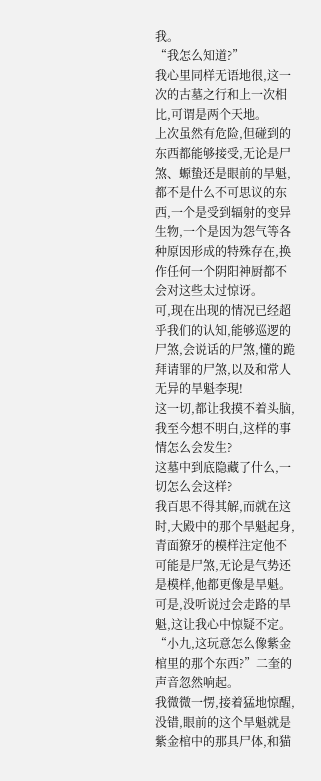我。
“我怎么知道?”
我心里同样无语地很,这一次的古墓之行和上一次相比,可谓是两个天地。
上次虽然有危险,但碰到的东西都能够接受,无论是尸煞、螈蛰还是眼前的旱魁,都不是什么不可思议的东西,一个是受到辐射的变异生物,一个是因为怨气等各种原因形成的特殊存在,换作任何一个阴阳神厨都不会对这些太过惊讶。
可,现在出现的情况已经超乎我们的认知,能够巡逻的尸煞,会说话的尸煞,懂的跪拜请罪的尸煞,以及和常人无异的旱魁李現!
这一切,都让我摸不着头脑,我至今想不明白,这样的事情怎么会发生?
这墓中到底隐藏了什么,一切怎么会这样?
我百思不得其解,而就在这时,大殿中的那个旱魁起身,青面獠牙的模样注定他不可能是尸煞,无论是气势还是模样,他都更像是旱魁。
可是,没听说过会走路的旱魁,这让我心中惊疑不定。
“小九,这玩意怎么像紫金棺里的那个东西?”二奎的声音忽然响起。
我微微一愣,接着猛地惊醒,没错,眼前的这个旱魁就是紫金棺中的那具尸体,和猫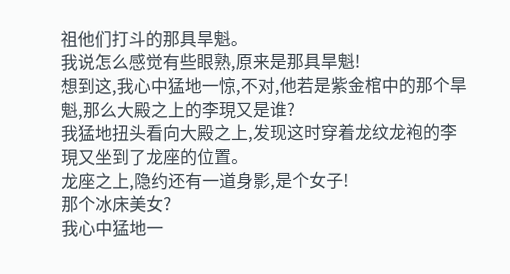祖他们打斗的那具旱魁。
我说怎么感觉有些眼熟,原来是那具旱魁!
想到这,我心中猛地一惊,不对,他若是紫金棺中的那个旱魁,那么大殿之上的李現又是谁?
我猛地扭头看向大殿之上,发现这时穿着龙纹龙袍的李現又坐到了龙座的位置。
龙座之上,隐约还有一道身影,是个女子!
那个冰床美女?
我心中猛地一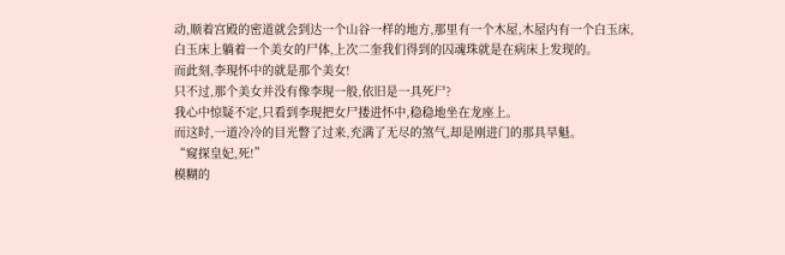动,顺着宫殿的密道就会到达一个山谷一样的地方,那里有一个木屋,木屋内有一个白玉床,白玉床上躺着一个美女的尸体,上次二奎我们得到的囚魂珠就是在病床上发现的。
而此刻,李現怀中的就是那个美女!
只不过,那个美女并没有像李現一般,依旧是一具死尸?
我心中惊疑不定,只看到李現把女尸搂进怀中,稳稳地坐在龙座上。
而这时,一道冷冷的目光瞥了过来,充满了无尽的煞气,却是刚进门的那具旱魁。
“窥探皇妃,死!”
模糊的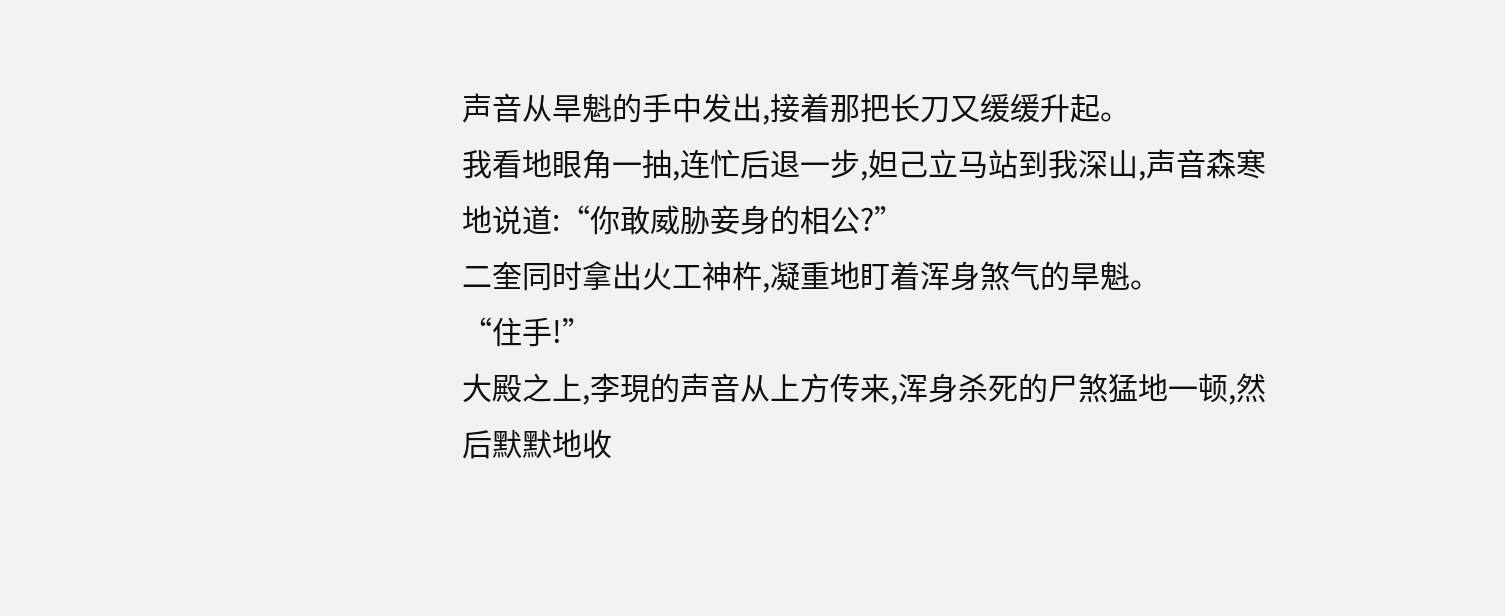声音从旱魁的手中发出,接着那把长刀又缓缓升起。
我看地眼角一抽,连忙后退一步,妲己立马站到我深山,声音森寒地说道:“你敢威胁妾身的相公?”
二奎同时拿出火工神杵,凝重地盯着浑身煞气的旱魁。
“住手!”
大殿之上,李現的声音从上方传来,浑身杀死的尸煞猛地一顿,然后默默地收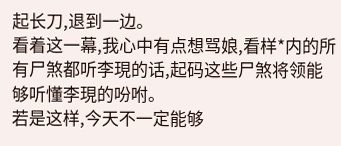起长刀,退到一边。
看着这一幕,我心中有点想骂娘,看样*内的所有尸煞都听李現的话,起码这些尸煞将领能够听懂李現的吩咐。
若是这样,今天不一定能够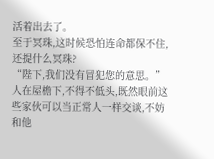活着出去了。
至于冥珠,这时候恐怕连命都保不住,还提什么冥珠?
“陛下,我们没有冒犯您的意思。”
人在屋檐下,不得不低头,既然眼前这些家伙可以当正常人一样交谈,不妨和他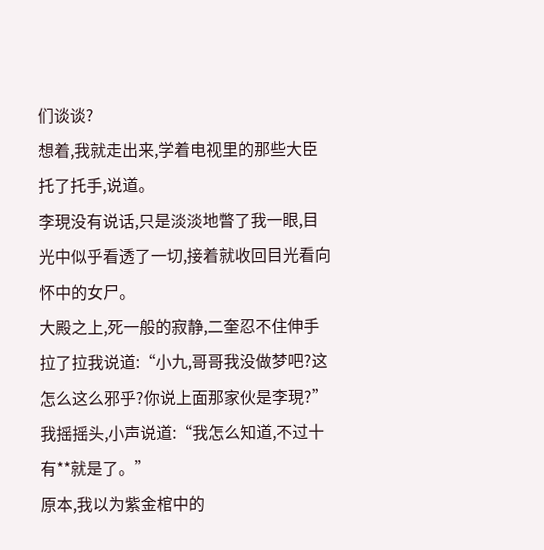们谈谈?
想着,我就走出来,学着电视里的那些大臣托了托手,说道。
李現没有说话,只是淡淡地瞥了我一眼,目光中似乎看透了一切,接着就收回目光看向怀中的女尸。
大殿之上,死一般的寂静,二奎忍不住伸手拉了拉我说道:“小九,哥哥我没做梦吧?这怎么这么邪乎?你说上面那家伙是李現?”
我摇摇头,小声说道:“我怎么知道,不过十有**就是了。”
原本,我以为紫金棺中的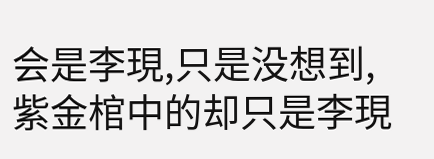会是李現,只是没想到,紫金棺中的却只是李現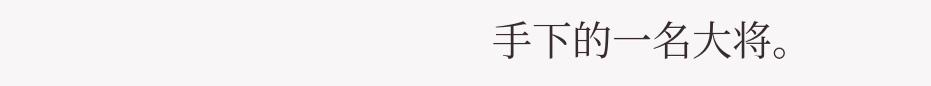手下的一名大将。